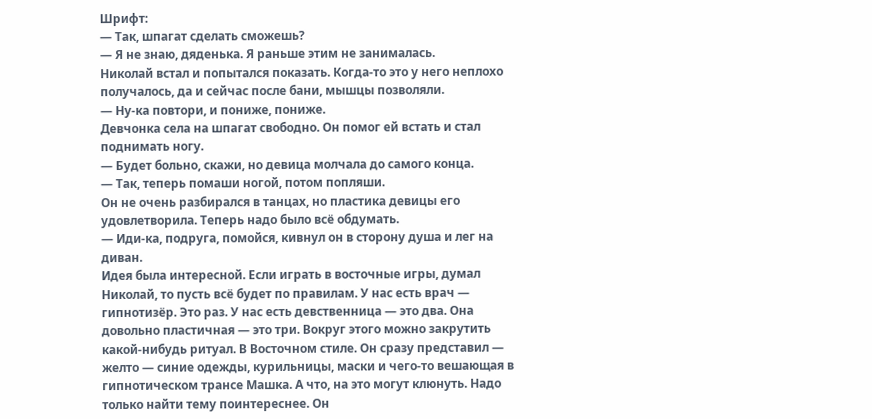Шрифт:
— Так, шпагат сделать сможешь?
— Я не знаю, дяденька. Я раньше этим не занималась.
Николай встал и попытался показать. Когда-то это у него неплохо получалось, да и сейчас после бани, мышцы позволяли.
— Ну-ка повтори, и пониже, пониже.
Девчонка села на шпагат свободно. Он помог ей встать и стал поднимать ногу.
— Будет больно, скажи, но девица молчала до самого конца.
— Так, теперь помаши ногой, потом попляши.
Он не очень разбирался в танцах, но пластика девицы его удовлетворила. Теперь надо было всё обдумать.
— Иди-ка, подруга, помойся, кивнул он в сторону душа и лег на диван.
Идея была интересной. Если играть в восточные игры, думал Николай, то пусть всё будет по правилам. У нас есть врач — гипнотизёр. Это раз. У нас есть девственница — это два. Она довольно пластичная — это три. Вокруг этого можно закрутить какой-нибудь ритуал. В Восточном стиле. Он сразу представил — желто — синие одежды, курильницы, маски и чего-то вешающая в гипнотическом трансе Машка. А что, на это могут клюнуть. Надо только найти тему поинтереснее. Он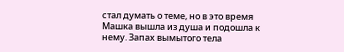стал думать о теме, но в это время Машка вышла из душа и подошла к нему. Запах вымытого тела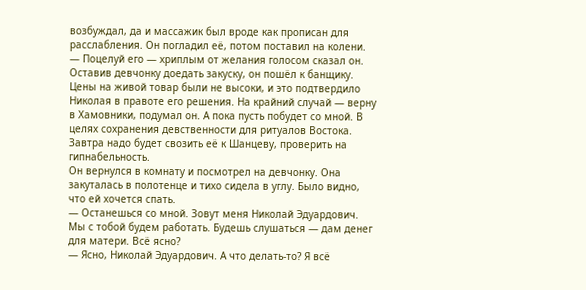возбуждал, да и массажик был вроде как прописан для расслабления. Он погладил её, потом поставил на колени.
— Поцелуй его — хриплым от желания голосом сказал он.
Оставив девчонку доедать закуску, он пошёл к банщику. Цены на живой товар были не высоки, и это подтвердило Николая в правоте его решения. На крайний случай — верну в Хамовники, подумал он. А пока пусть побудет со мной. В целях сохранения девственности для ритуалов Востока. Завтра надо будет свозить её к Шанцеву, проверить на гипнабельность.
Он вернулся в комнату и посмотрел на девчонку. Она закуталась в полотенце и тихо сидела в углу. Было видно, что ей хочется спать.
— Останешься со мной. Зовут меня Николай Эдуардович. Мы с тобой будем работать. Будешь слушаться — дам денег для матери. Всё ясно?
— Ясно, Николай Эдуардович. А что делать-то? Я всё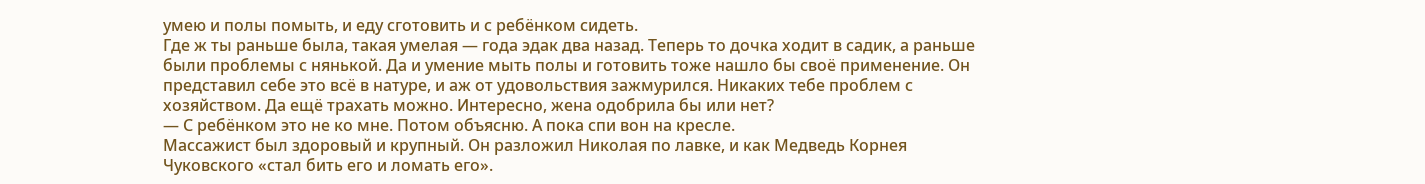умею и полы помыть, и еду сготовить и с ребёнком сидеть.
Где ж ты раньше была, такая умелая — года эдак два назад. Теперь то дочка ходит в садик, а раньше были проблемы с нянькой. Да и умение мыть полы и готовить тоже нашло бы своё применение. Он представил себе это всё в натуре, и аж от удовольствия зажмурился. Никаких тебе проблем с хозяйством. Да ещё трахать можно. Интересно, жена одобрила бы или нет?
— С ребёнком это не ко мне. Потом объясню. А пока спи вон на кресле.
Массажист был здоровый и крупный. Он разложил Николая по лавке, и как Медведь Корнея Чуковского «стал бить его и ломать его».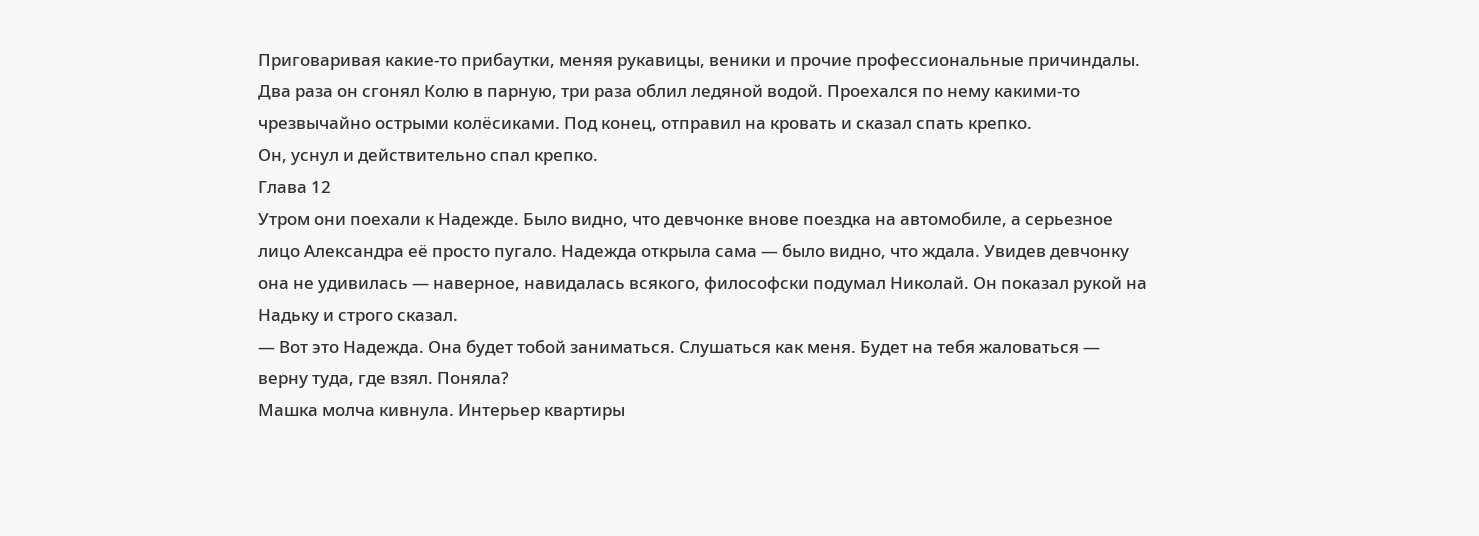Приговаривая какие-то прибаутки, меняя рукавицы, веники и прочие профессиональные причиндалы. Два раза он сгонял Колю в парную, три раза облил ледяной водой. Проехался по нему какими-то чрезвычайно острыми колёсиками. Под конец, отправил на кровать и сказал спать крепко.
Он, уснул и действительно спал крепко.
Глава 12
Утром они поехали к Надежде. Было видно, что девчонке внове поездка на автомобиле, а серьезное лицо Александра её просто пугало. Надежда открыла сама — было видно, что ждала. Увидев девчонку она не удивилась — наверное, навидалась всякого, философски подумал Николай. Он показал рукой на Надьку и строго сказал.
— Вот это Надежда. Она будет тобой заниматься. Слушаться как меня. Будет на тебя жаловаться — верну туда, где взял. Поняла?
Машка молча кивнула. Интерьер квартиры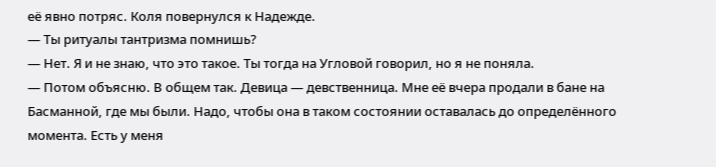её явно потряс. Коля повернулся к Надежде.
— Ты ритуалы тантризма помнишь?
— Нет. Я и не знаю, что это такое. Ты тогда на Угловой говорил, но я не поняла.
— Потом объясню. В общем так. Девица — девственница. Мне её вчера продали в бане на Басманной, где мы были. Надо, чтобы она в таком состоянии оставалась до определённого момента. Есть у меня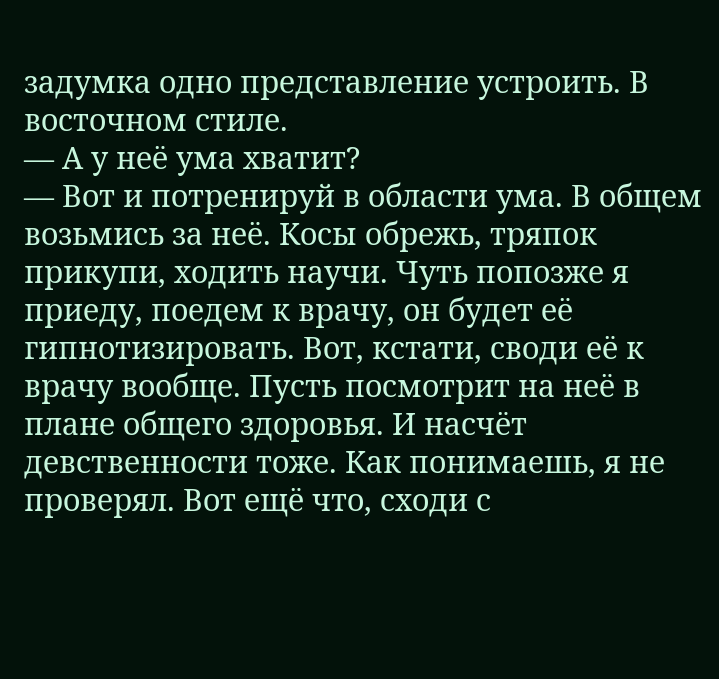задумка одно представление устроить. В восточном стиле.
— А у неё ума хватит?
— Вот и потренируй в области ума. В общем возьмись за неё. Косы обрежь, тряпок прикупи, ходить научи. Чуть попозже я приеду, поедем к врачу, он будет её гипнотизировать. Вот, кстати, своди её к врачу вообще. Пусть посмотрит на неё в плане общего здоровья. И насчёт девственности тоже. Как понимаешь, я не проверял. Вот ещё что, сходи с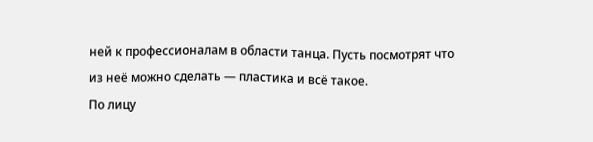ней к профессионалам в области танца. Пусть посмотрят что из неё можно сделать — пластика и всё такое.
По лицу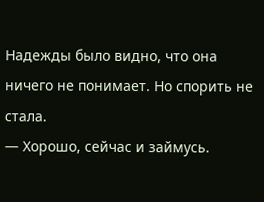Надежды было видно, что она ничего не понимает. Но спорить не стала.
— Хорошо, сейчас и займусь.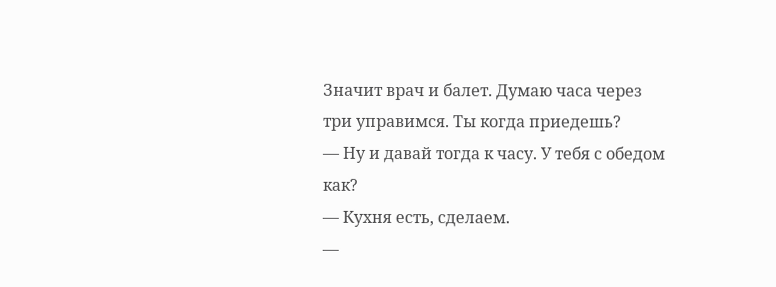Значит врач и балет. Думаю часа через три управимся. Ты когда приедешь?
— Ну и давай тогда к часу. У тебя с обедом как?
— Кухня есть, сделаем.
—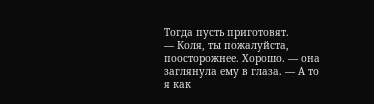Тогда пусть приготовят.
— Коля, ты пожалуйста, поосторожнее. Хорошо. — она заглянула ему в глаза. — А то я как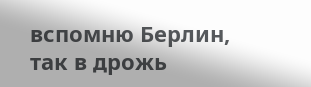вспомню Берлин, так в дрожь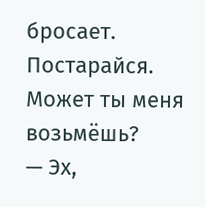бросает. Постарайся. Может ты меня возьмёшь?
— Эх,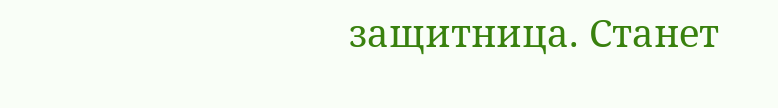защитница. Станет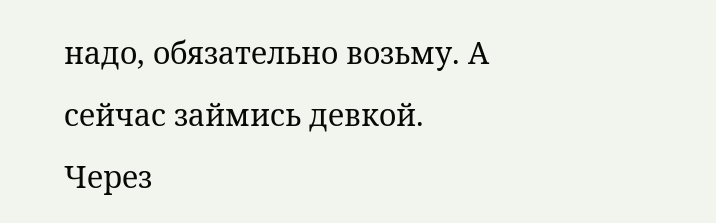надо, обязательно возьму. А сейчас займись девкой. Через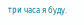три часа я буду.